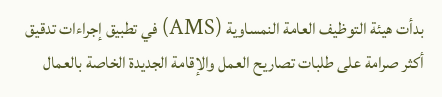بدأت هيئة التوظيف العامة النمساوية (AMS) في تطبيق إجراءات تدقيق أكثر صرامة على طلبات تصاريح العمل والإقامة الجديدة الخاصة بالعمال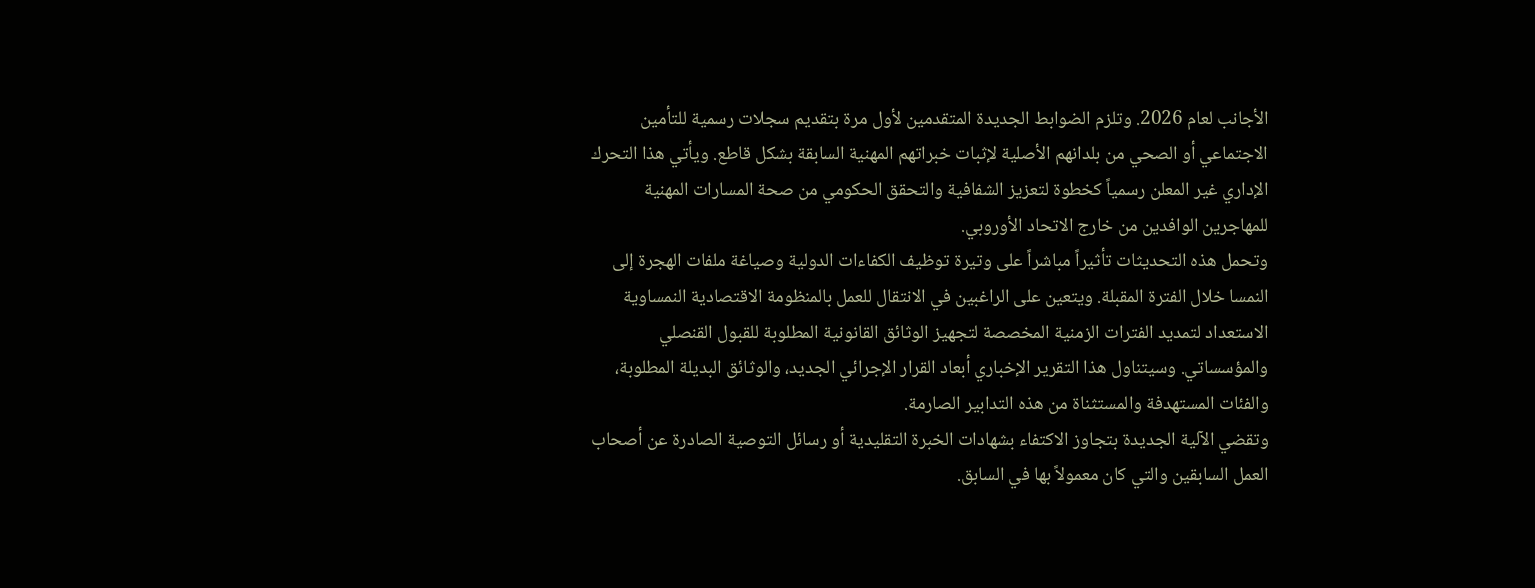الأجانب لعام 2026. وتلزم الضوابط الجديدة المتقدمين لأول مرة بتقديم سجلات رسمية للتأمين الاجتماعي أو الصحي من بلدانهم الأصلية لإثبات خبراتهم المهنية السابقة بشكل قاطع. ويأتي هذا التحرك الإداري غير المعلن رسمياً كخطوة لتعزيز الشفافية والتحقق الحكومي من صحة المسارات المهنية للمهاجرين الوافدين من خارج الاتحاد الأوروبي.
وتحمل هذه التحديثات تأثيراً مباشراً على وتيرة توظيف الكفاءات الدولية وصياغة ملفات الهجرة إلى النمسا خلال الفترة المقبلة. ويتعين على الراغبين في الانتقال للعمل بالمنظومة الاقتصادية النمساوية الاستعداد لتمديد الفترات الزمنية المخصصة لتجهيز الوثائق القانونية المطلوبة للقبول القنصلي والمؤسساتي. وسيتناول هذا التقرير الإخباري أبعاد القرار الإجرائي الجديد، والوثائق البديلة المطلوبة، والفئات المستهدفة والمستثناة من هذه التدابير الصارمة.
وتقضي الآلية الجديدة بتجاوز الاكتفاء بشهادات الخبرة التقليدية أو رسائل التوصية الصادرة عن أصحاب العمل السابقين والتي كان معمولاً بها في السابق.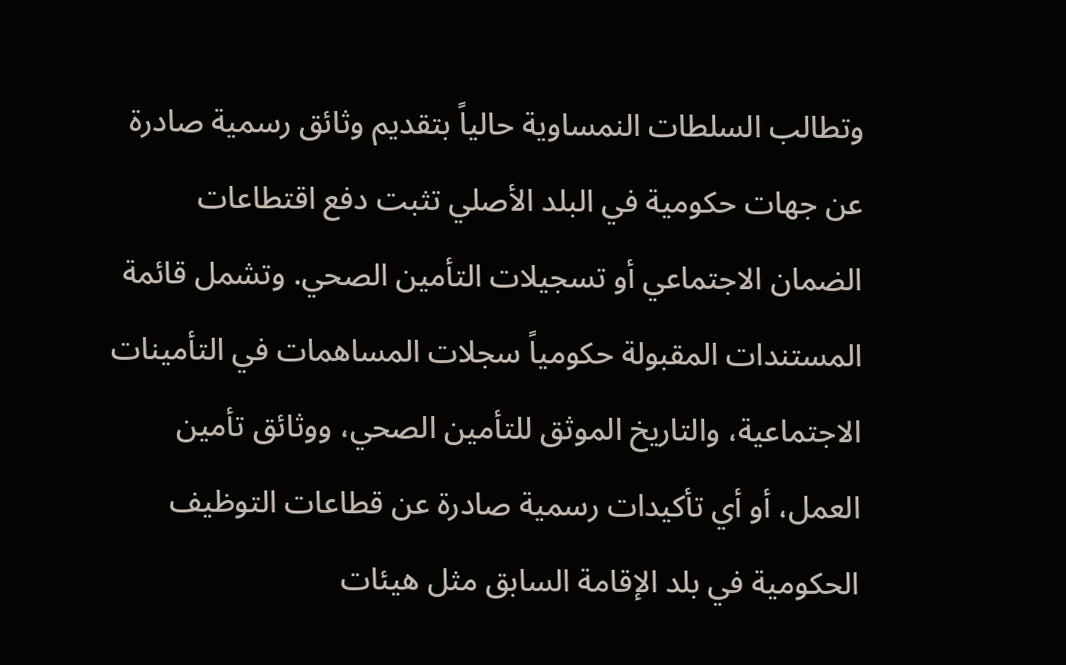وتطالب السلطات النمساوية حالياً بتقديم وثائق رسمية صادرة عن جهات حكومية في البلد الأصلي تثبت دفع اقتطاعات الضمان الاجتماعي أو تسجيلات التأمين الصحي. وتشمل قائمة المستندات المقبولة حكومياً سجلات المساهمات في التأمينات الاجتماعية، والتاريخ الموثق للتأمين الصحي، ووثائق تأمين العمل، أو أي تأكيدات رسمية صادرة عن قطاعات التوظيف الحكومية في بلد الإقامة السابق مثل هيئات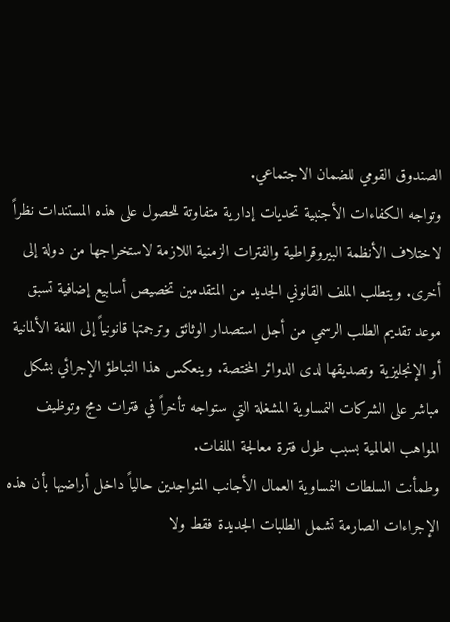الصندوق القومي للضمان الاجتماعي.
وتواجه الكفاءات الأجنبية تحديات إدارية متفاوتة للحصول على هذه المستندات نظراً لاختلاف الأنظمة البيروقراطية والفترات الزمنية اللازمة لاستخراجها من دولة إلى أخرى. ويتطلب الملف القانوني الجديد من المتقدمين تخصيص أسابيع إضافية تسبق موعد تقديم الطلب الرسمي من أجل استصدار الوثائق وترجمتها قانونياً إلى اللغة الألمانية أو الإنجليزية وتصديقها لدى الدوائر المختصة. وينعكس هذا التباطؤ الإجرائي بشكل مباشر على الشركات النمساوية المشغلة التي ستواجه تأخراً في فترات دمج وتوظيف المواهب العالمية بسبب طول فترة معالجة الملفات.
وطمأنت السلطات النمساوية العمال الأجانب المتواجدين حالياً داخل أراضيها بأن هذه الإجراءات الصارمة تشمل الطلبات الجديدة فقط ولا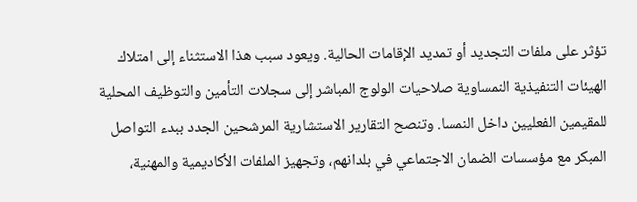تؤثر على ملفات التجديد أو تمديد الإقامات الحالية. ويعود سبب هذا الاستثناء إلى امتلاك الهيئات التنفيذية النمساوية صلاحيات الولوج المباشر إلى سجلات التأمين والتوظيف المحلية للمقيمين الفعليين داخل النمسا. وتنصح التقارير الاستشارية المرشحين الجدد ببدء التواصل المبكر مع مؤسسات الضمان الاجتماعي في بلدانهم، وتجهيز الملفات الأكاديمية والمهنية،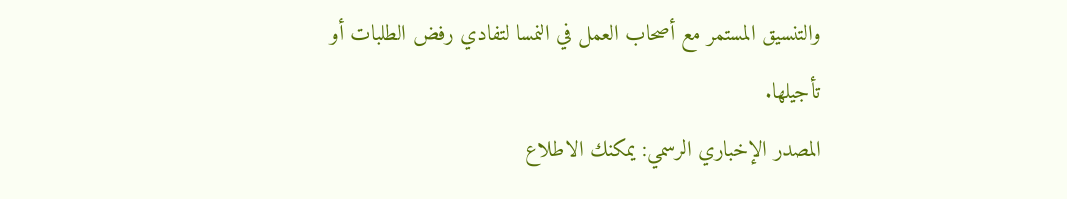والتنسيق المستمر مع أصحاب العمل في النمسا لتفادي رفض الطلبات أو تأجيلها.
المصدر الإخباري الرسمي: يمكنك الاطلاع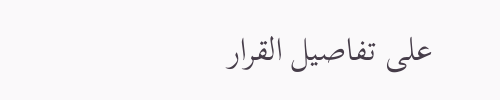على تفاصيل القرار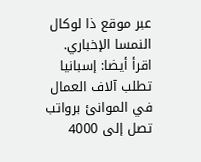عبر موقع ذا لوكال النمسا الإخباري.
اقرأ أيضا: إسبانيا تطلب آلاف العمال في الموانئ برواتب تصل إلى 4000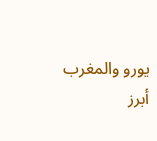يورو والمغرب أبرز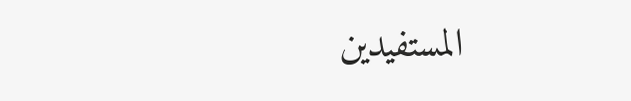المستفيدين